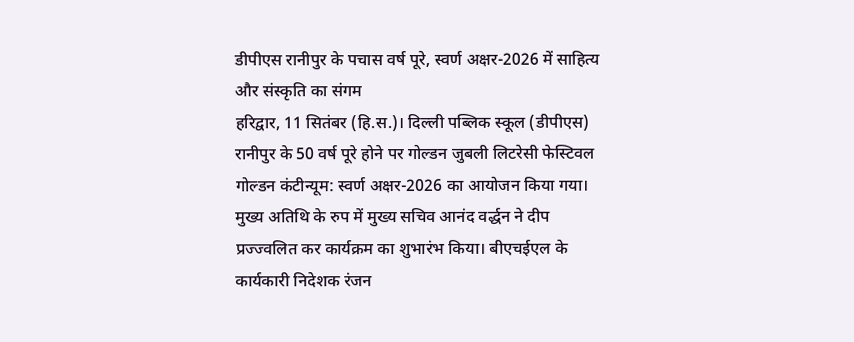डीपीएस रानीपुर के पचास वर्ष पूरे, स्वर्ण अक्षर-2026 में साहित्य और संस्कृति का संगम
हरिद्वार, 11 सितंबर (हि.स.)। दिल्ली पब्लिक स्कूल (डीपीएस) रानीपुर के 50 वर्ष पूरे होने पर गोल्डन जुबली लिटरेसी फेस्टिवल गोल्डन कंटीन्यूम: स्वर्ण अक्षर-2026 का आयोजन किया गया। मुख्य अतिथि के रुप में मुख्य सचिव आनंद वर्द्धन ने दीप प्रज्ज्वलित कर कार्यक्रम का शुभारंभ किया। बीएचईएल के कार्यकारी निदेशक रंजन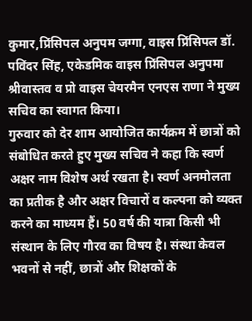कुमार,प्रिंसिपल अनुपम जग्गा, वाइस प्रिंसिपल डॉ. पविंदर सिंह, एकेडमिक वाइस प्रिंसिपल अनुपमा श्रीवास्तव व प्रो वाइस चेयरमैन एनएस राणा ने मुख्य सचिव का स्वागत किया।
गुरुवार को देर शाम आयोजित कार्यक्रम में छात्रों को संबोधित करते हुए मुख्य सचिव ने कहा कि स्वर्ण अक्षर नाम विशेष अर्थ रखता है। स्वर्ण अनमोलता का प्रतीक है और अक्षर विचारों व कल्पना को व्यक्त करने का माध्यम हैं। 50 वर्ष की यात्रा किसी भी संस्थान के लिए गौरव का विषय है। संस्था केवल भवनों से नहीं, छात्रों और शिक्षकों के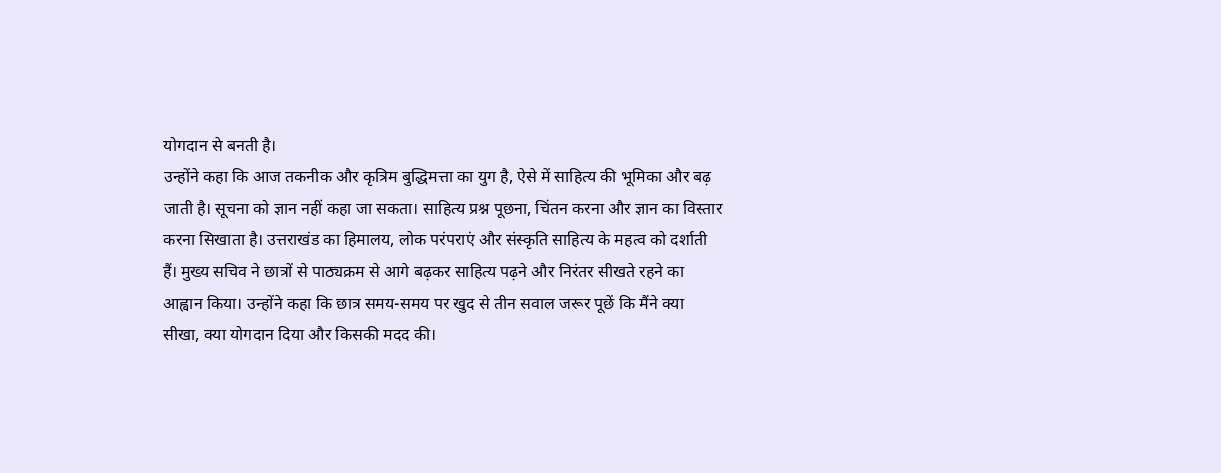योगदान से बनती है।
उन्होंने कहा कि आज तकनीक और कृत्रिम बुद्धिमत्ता का युग है, ऐसे में साहित्य की भूमिका और बढ़ जाती है। सूचना को ज्ञान नहीं कहा जा सकता। साहित्य प्रश्न पूछना, चिंतन करना और ज्ञान का विस्तार करना सिखाता है। उत्तराखंड का हिमालय, लोक परंपराएं और संस्कृति साहित्य के महत्व को दर्शाती हैं। मुख्य सचिव ने छात्रों से पाठ्यक्रम से आगे बढ़कर साहित्य पढ़ने और निरंतर सीखते रहने का आह्वान किया। उन्होंने कहा कि छात्र समय-समय पर खुद से तीन सवाल जरूर पूछें कि मैंने क्या सीखा, क्या योगदान दिया और किसकी मदद की।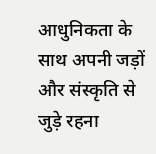आधुनिकता के साथ अपनी जड़ों और संस्कृति से जुड़े रहना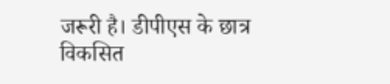जरूरी है। डीपीएस के छात्र विकसित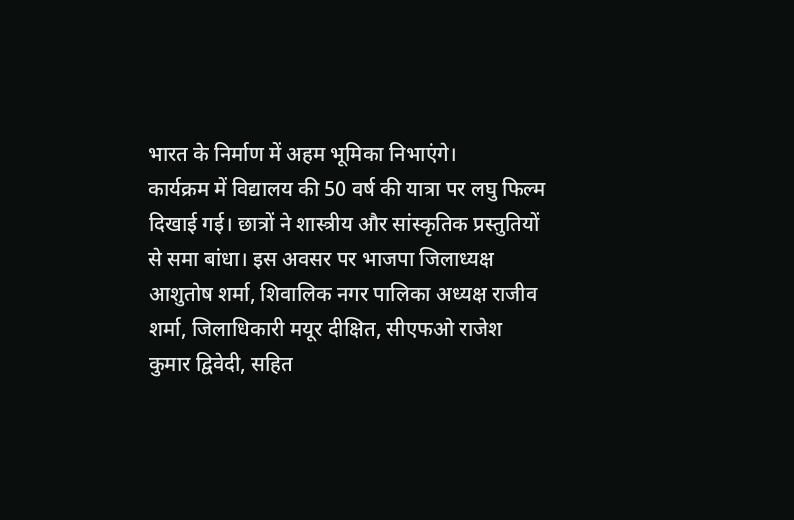भारत के निर्माण में अहम भूमिका निभाएंगे।
कार्यक्रम में विद्यालय की 50 वर्ष की यात्रा पर लघु फिल्म दिखाई गई। छात्रों ने शास्त्रीय और सांस्कृतिक प्रस्तुतियों से समा बांधा। इस अवसर पर भाजपा जिलाध्यक्ष आशुतोष शर्मा, शिवालिक नगर पालिका अध्यक्ष राजीव शर्मा, जिलाधिकारी मयूर दीक्षित, सीएफओ राजेश कुमार द्विवेदी, सहित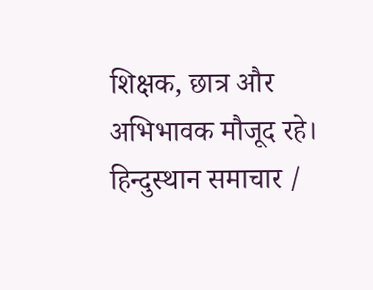शिक्षक, छात्र और अभिभावक मौजूद रहे।
हिन्दुस्थान समाचार /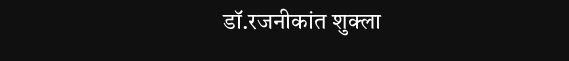डॉ.रजनीकांत शुक्ला